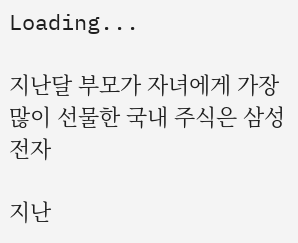Loading...

지난달 부모가 자녀에게 가장 많이 선물한 국내 주식은 삼성전자

지난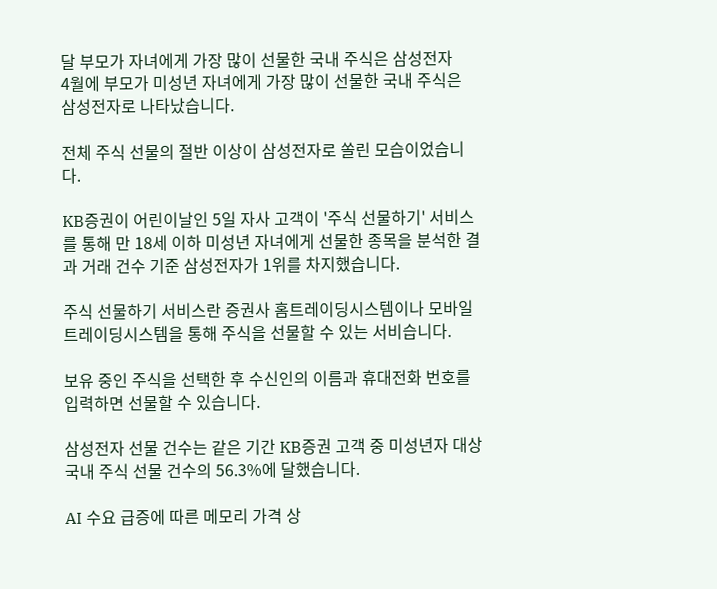달 부모가 자녀에게 가장 많이 선물한 국내 주식은 삼성전자
4월에 부모가 미성년 자녀에게 가장 많이 선물한 국내 주식은 삼성전자로 나타났습니다.

전체 주식 선물의 절반 이상이 삼성전자로 쏠린 모습이었습니다.

KB증권이 어린이날인 5일 자사 고객이 '주식 선물하기' 서비스를 통해 만 18세 이하 미성년 자녀에게 선물한 종목을 분석한 결과 거래 건수 기준 삼성전자가 1위를 차지했습니다.

주식 선물하기 서비스란 증권사 홈트레이딩시스템이나 모바일트레이딩시스템을 통해 주식을 선물할 수 있는 서비습니다.

보유 중인 주식을 선택한 후 수신인의 이름과 휴대전화 번호를 입력하면 선물할 수 있습니다.

삼성전자 선물 건수는 같은 기간 KB증권 고객 중 미성년자 대상 국내 주식 선물 건수의 56.3%에 달했습니다.

AI 수요 급증에 따른 메모리 가격 상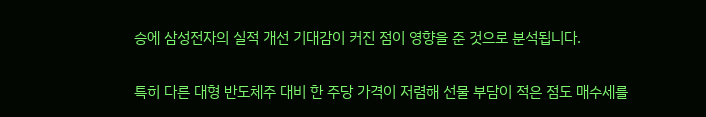승에 삼성전자의 실적 개선 기대감이 커진 점이 영향을 준 것으로 분석됩니다.

특히 다른 대형 반도체주 대비 한 주당 가격이 저렴해 선물 부담이 적은 점도 매수세를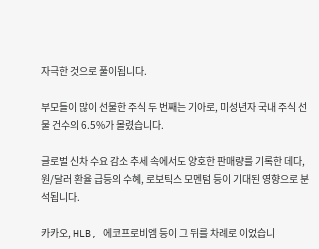자극한 것으로 풀이됩니다.

부모들이 많이 선물한 주식 두 번째는 기아로, 미성년자 국내 주식 선물 건수의 6.5%가 몰렸습니다.

글로벌 신차 수요 감소 추세 속에서도 양호한 판매량를 기록한 데다, 원/달러 환율 급등의 수혜, 로보틱스 모멘텀 등이 기대된 영향으로 분석됩니다.

카카오, HLB, 에코프로비엠 등이 그 뒤를 차례로 이었습니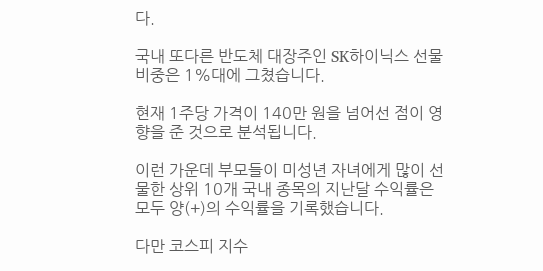다.

국내 또다른 반도체 대장주인 SK하이닉스 선물 비중은 1%대에 그쳤습니다.

현재 1주당 가격이 140만 원을 넘어선 점이 영향을 준 것으로 분석됩니다.

이런 가운데 부모들이 미성년 자녀에게 많이 선물한 상위 10개 국내 종목의 지난달 수익률은 모두 양(+)의 수익률을 기록했습니다.

다만 코스피 지수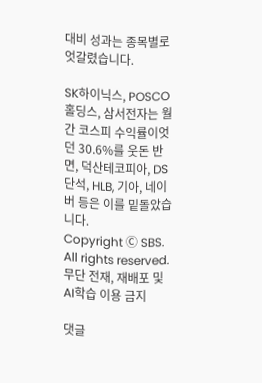대비 성과는 종목별로 엇갈렸습니다.

SK하이닉스, POSCO 홀딩스, 삼서전자는 월간 코스피 수익률이엇던 30.6%를 웃돈 반면, 덕산테코피아, DS단석, HLB, 기아, 네이버 등은 이를 밑돌았습니다.
Copyright Ⓒ SBS. All rights reserved.
무단 전재, 재배포 및 AI학습 이용 금지

댓글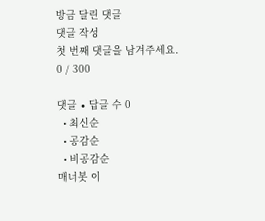방금 달린 댓글
댓글 작성
첫 번째 댓글을 남겨주세요.
0 / 300

댓글 ∙ 답글 수 0
  • 최신순
  • 공감순
  • 비공감순
매너봇 이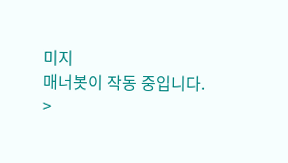미지
매너봇이 작동 중입니다.
>